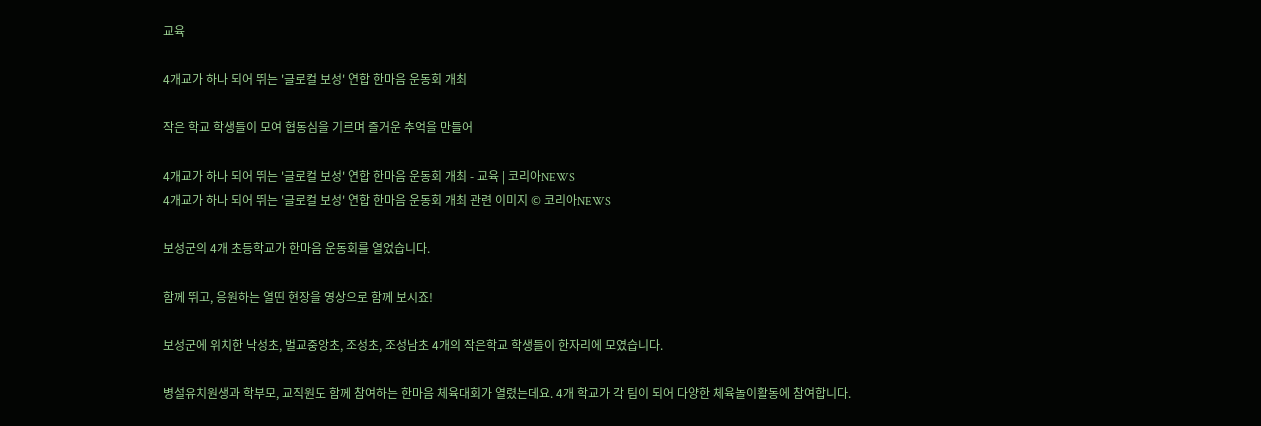교육

4개교가 하나 되어 뛰는 '글로컬 보성' 연합 한마음 운동회 개최

작은 학교 학생들이 모여 협동심을 기르며 즐거운 추억을 만들어

4개교가 하나 되어 뛰는 '글로컬 보성' 연합 한마음 운동회 개최 - 교육 | 코리아NEWS
4개교가 하나 되어 뛰는 '글로컬 보성' 연합 한마음 운동회 개최 관련 이미지 © 코리아NEWS

보성군의 4개 초등학교가 한마음 운동회를 열었습니다.

함께 뛰고, 응원하는 열띤 현장을 영상으로 함께 보시죠!

보성군에 위치한 낙성초, 벌교중앙초, 조성초, 조성남초 4개의 작은학교 학생들이 한자리에 모였습니다.

병설유치원생과 학부모, 교직원도 함께 참여하는 한마음 체육대회가 열렸는데요. 4개 학교가 각 팀이 되어 다양한 체육놀이활동에 참여합니다.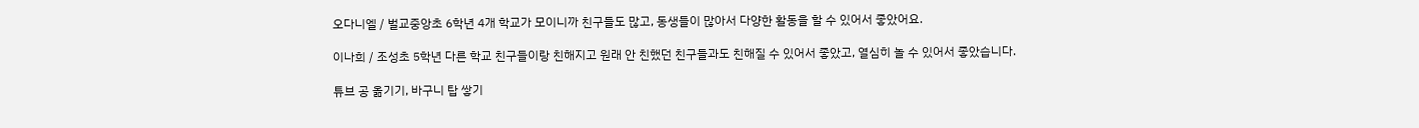오다니엘 / 벌교중앙초 6학년 4개 학교가 모이니까 친구들도 많고, 동생들이 많아서 다양한 활동을 할 수 있어서 좋았어요.

이나희 / 조성초 5학년 다른 학교 친구들이랑 친해지고 원래 안 친했던 친구들과도 친해질 수 있어서 좋았고, 열심히 놀 수 있어서 좋았습니다.

튜브 공 옮기기, 바구니 탑 쌓기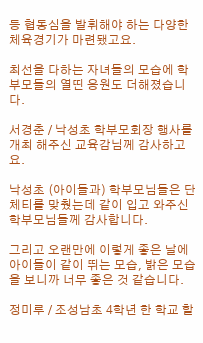등 협동심을 발휘해야 하는 다양한 체육경기가 마련됐고요.

최선을 다하는 자녀들의 모습에 학부모들의 열띤 응원도 더해졌습니다.

서경춘 / 낙성초 학부모회장 행사를 개최 해주신 교육감님께 감사하고요.

낙성초 (아이들과) 학부모님들은 단체티를 맞췄는데 같이 입고 와주신 학부모님들께 감사합니다.

그리고 오랜만에 이렇게 좋은 날에 아이들이 같이 뛰는 모습, 밝은 모습을 보니까 너무 좋은 것 같습니다.

정미루 / 조성남초 4학년 한 학교 할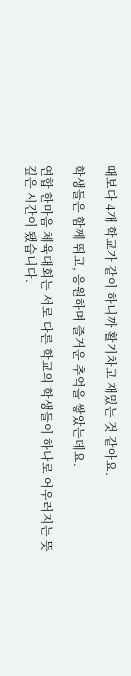때보다 4개 학교가 같이 하니까 활기차고 재밌는 것 같아요.

학생들은 함께 뛰고, 응원하며 즐거운 추억을 쌓았는데요.

연합 한마음 체육대회는 서로 다른 학교의 학생들이 하나로 어우러지는 뜻깊은 시간이 됐습니다.